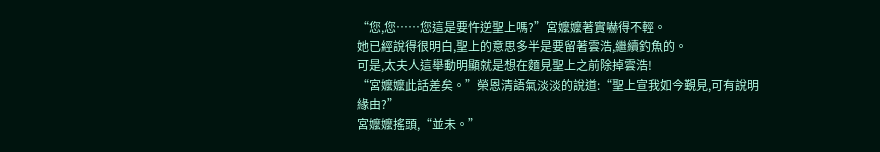“您,您……您這是要忤逆聖上嗎?”宮嬤嬤著實嚇得不輕。
她已經說得很明白,聖上的意思多半是要留著雲浩,繼續釣魚的。
可是,太夫人這舉動明顯就是想在麵見聖上之前除掉雲浩!
“宮嬤嬤此話差矣。”榮恩清語氣淡淡的說道:“聖上宣我如今覲見,可有說明緣由?”
宮嬤嬤搖頭,“並未。”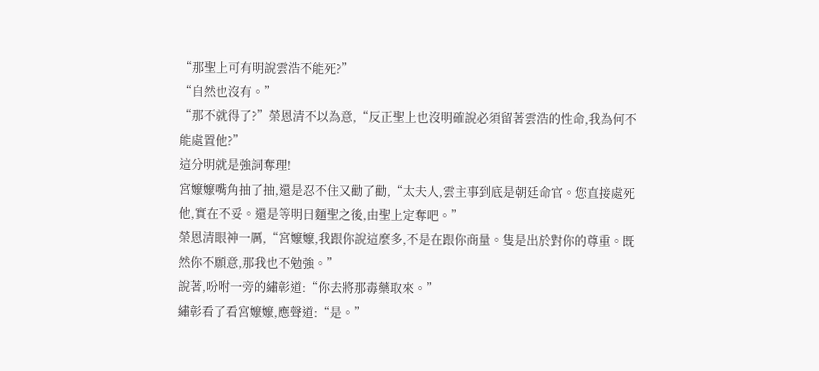“那聖上可有明說雲浩不能死?”
“自然也沒有。”
“那不就得了?”榮恩清不以為意,“反正聖上也沒明確說必須留著雲浩的性命,我為何不能處置他?”
這分明就是強詞奪理!
宮嬤嬤嘴角抽了抽,還是忍不住又勸了勸,“太夫人,雲主事到底是朝廷命官。您直接處死他,實在不妥。還是等明日麵聖之後,由聖上定奪吧。”
榮恩清眼神一厲,“宮嬤嬤,我跟你說這麼多,不是在跟你商量。隻是出於對你的尊重。既然你不願意,那我也不勉強。”
說著,吩咐一旁的繡彰道:“你去將那毒藥取來。”
繡彰看了看宮嬤嬤,應聲道:“是。”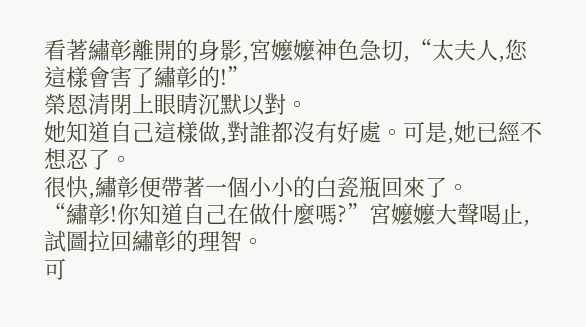看著繡彰離開的身影,宮嬤嬤神色急切,“太夫人,您這樣會害了繡彰的!”
榮恩清閉上眼睛沉默以對。
她知道自己這樣做,對誰都沒有好處。可是,她已經不想忍了。
很快,繡彰便帶著一個小小的白瓷瓶回來了。
“繡彰!你知道自己在做什麼嗎?”宮嬤嬤大聲喝止,試圖拉回繡彰的理智。
可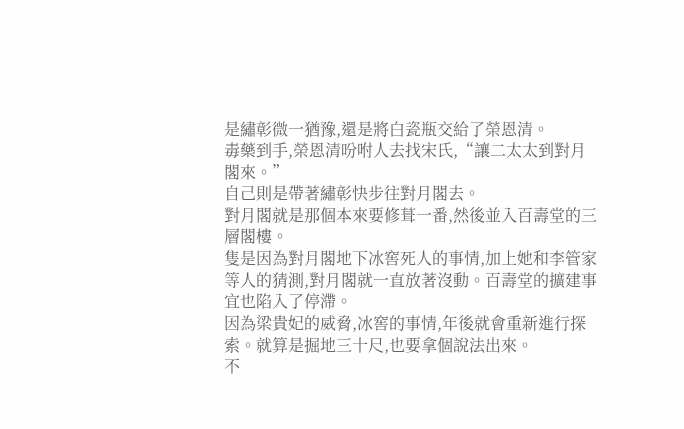是繡彰微一猶豫,還是將白瓷瓶交給了榮恩清。
毒藥到手,榮恩清吩咐人去找宋氏,“讓二太太到對月閣來。”
自己則是帶著繡彰快步往對月閣去。
對月閣就是那個本來要修葺一番,然後並入百壽堂的三層閣樓。
隻是因為對月閣地下冰窖死人的事情,加上她和李管家等人的猜測,對月閣就一直放著沒動。百壽堂的擴建事宜也陷入了停滯。
因為梁貴妃的威脅,冰窖的事情,年後就會重新進行探索。就算是掘地三十尺,也要拿個說法出來。
不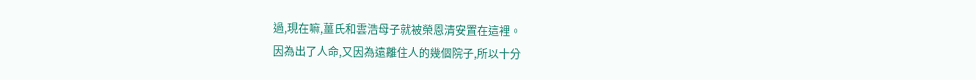過,現在嘛,薑氏和雲浩母子就被榮恩清安置在這裡。
因為出了人命,又因為遠離住人的幾個院子,所以十分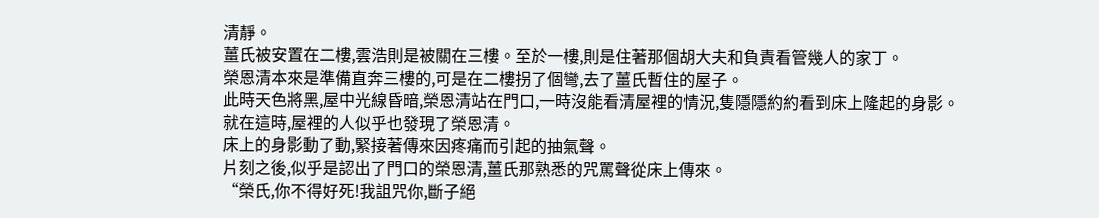清靜。
薑氏被安置在二樓,雲浩則是被關在三樓。至於一樓,則是住著那個胡大夫和負責看管幾人的家丁。
榮恩清本來是準備直奔三樓的,可是在二樓拐了個彎,去了薑氏暫住的屋子。
此時天色將黑,屋中光線昏暗,榮恩清站在門口,一時沒能看清屋裡的情況,隻隱隱約約看到床上隆起的身影。
就在這時,屋裡的人似乎也發現了榮恩清。
床上的身影動了動,緊接著傳來因疼痛而引起的抽氣聲。
片刻之後,似乎是認出了門口的榮恩清,薑氏那熟悉的咒罵聲從床上傳來。
“榮氏,你不得好死!我詛咒你,斷子絕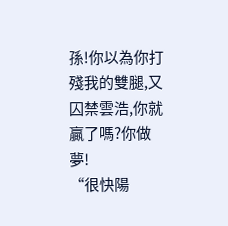孫!你以為你打殘我的雙腿,又囚禁雲浩,你就贏了嗎?你做夢!
“很快陽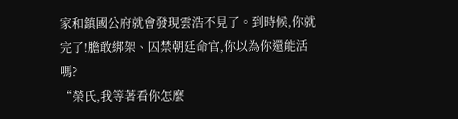家和鎮國公府就會發現雲浩不見了。到時候,你就完了!膽敢綁架、囚禁朝廷命官,你以為你還能活嗎?
“榮氏,我等著看你怎麼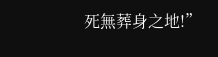死無葬身之地!”